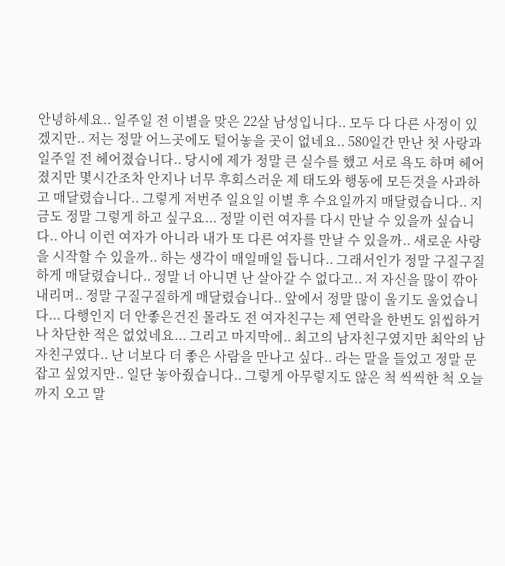안녕하세요.. 일주일 전 이별을 맞은 22살 남성입니다.. 모두 다 다른 사정이 있겠지만.. 저는 정말 어느곳에도 털어놓을 곳이 없네요.. 580일간 만난 첫 사랑과 일주일 전 헤어졌습니다.. 당시에 제가 정말 큰 실수를 했고 서로 욕도 하며 헤어졌지만 몇시간조차 안지나 너무 후회스러운 제 태도와 행동에 모든것을 사과하고 매달렸습니다.. 그렇게 저번주 일요일 이별 후 수요일까지 매달렸습니다.. 지금도 정말 그렇게 하고 싶구요... 정말 이런 여자를 다시 만날 수 있을까 싶습니다.. 아니 이런 여자가 아니라 내가 또 다른 여자를 만날 수 있을까.. 새로운 사랑을 시작할 수 있을까.. 하는 생각이 매일매일 듭니다.. 그래서인가 정말 구질구질하게 매달렸습니다.. 정말 너 아니면 난 살아갈 수 없다고.. 저 자신을 많이 깎아내리며.. 정말 구질구질하게 매달렸습니다.. 앞에서 정말 많이 울기도 울었습니다... 다행인지 더 안좋은건진 몰라도 전 여자친구는 제 연락을 한번도 읽씹하거나 차단한 적은 없었네요... 그리고 마지막에.. 최고의 남자친구였지만 최악의 남자친구였다.. 난 너보다 더 좋은 사람을 만나고 싶다.. 라는 말을 들었고 정말 문잡고 싶었지만.. 일단 놓아줬습니다.. 그렇게 아무렇지도 않은 척 씩씩한 척 오늘까지 오고 말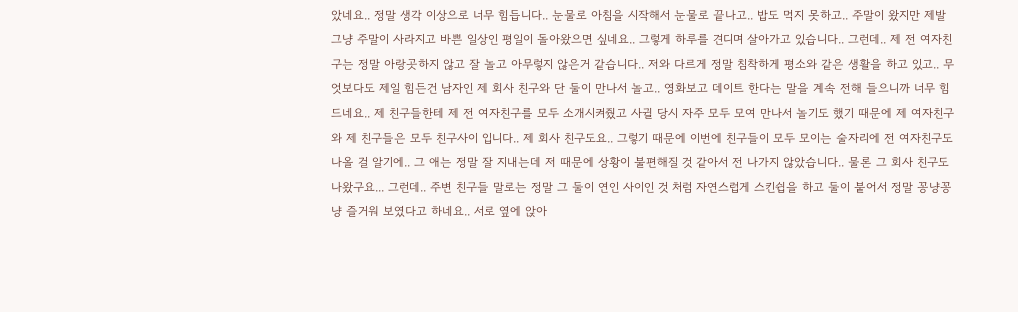았네요.. 정말 생각 이상으로 너무 힘듭니다.. 눈물로 아침을 시작해서 눈물로 끝나고.. 밥도 먹지 못하고.. 주말이 왔지만 제발 그냥 주말이 사라지고 바쁜 일상인 평일이 돌아왔으면 싶네요.. 그렇게 하루를 견디며 살아가고 있습니다.. 그런데.. 제 전 여자친구는 정말 아랑곳하지 않고 잘 놀고 아무렇지 않은거 같습니다.. 저와 다르게 정말 침착하게 평소와 같은 생활을 하고 있고.. 무엇보다도 제일 힘든건 남자인 제 회사 친구와 단 둘이 만나서 놀고.. 영화보고 데이트 한다는 말을 계속 전해 들으니까 너무 힘드네요.. 제 친구들한테 제 전 여자친구를 모두 소개시켜줬고 사귈 당시 자주 모두 모여 만나서 놀기도 했기 때문에 제 여자친구와 제 친구들은 모두 친구사이 입니다.. 제 회사 친구도요.. 그렇기 때문에 이번에 친구들이 모두 모이는 술자리에 전 여자친구도 나올 걸 알기에.. 그 애는 정말 잘 지내는데 저 때문에 상황이 불편해질 것 같아서 전 나가지 않았습니다.. 물론 그 회사 친구도 나왔구요... 그런데.. 주변 친구들 말로는 정말 그 둘이 연인 사이인 것 처럼 자연스럽게 스킨쉽을 하고 둘이 붙어서 정말 꽁냥꽁냥 즐거워 보였다고 하네요.. 서로 옆에 앉아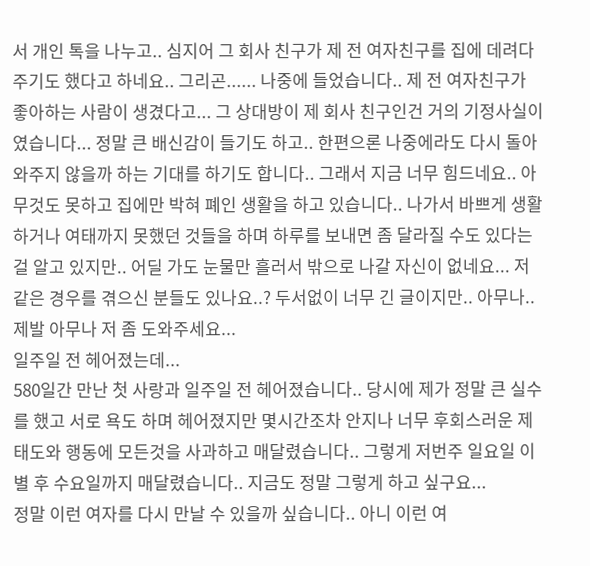서 개인 톡을 나누고.. 심지어 그 회사 친구가 제 전 여자친구를 집에 데려다주기도 했다고 하네요.. 그리곤...... 나중에 들었습니다.. 제 전 여자친구가 좋아하는 사람이 생겼다고... 그 상대방이 제 회사 친구인건 거의 기정사실이였습니다... 정말 큰 배신감이 들기도 하고.. 한편으론 나중에라도 다시 돌아와주지 않을까 하는 기대를 하기도 합니다.. 그래서 지금 너무 힘드네요.. 아무것도 못하고 집에만 박혀 폐인 생활을 하고 있습니다.. 나가서 바쁘게 생활하거나 여태까지 못했던 것들을 하며 하루를 보내면 좀 달라질 수도 있다는 걸 알고 있지만.. 어딜 가도 눈물만 흘러서 밖으로 나갈 자신이 없네요... 저 같은 경우를 겪으신 분들도 있나요..? 두서없이 너무 긴 글이지만.. 아무나.. 제발 아무나 저 좀 도와주세요...
일주일 전 헤어졌는데...
580일간 만난 첫 사랑과 일주일 전 헤어졌습니다.. 당시에 제가 정말 큰 실수를 했고 서로 욕도 하며 헤어졌지만 몇시간조차 안지나 너무 후회스러운 제 태도와 행동에 모든것을 사과하고 매달렸습니다.. 그렇게 저번주 일요일 이별 후 수요일까지 매달렸습니다.. 지금도 정말 그렇게 하고 싶구요...
정말 이런 여자를 다시 만날 수 있을까 싶습니다.. 아니 이런 여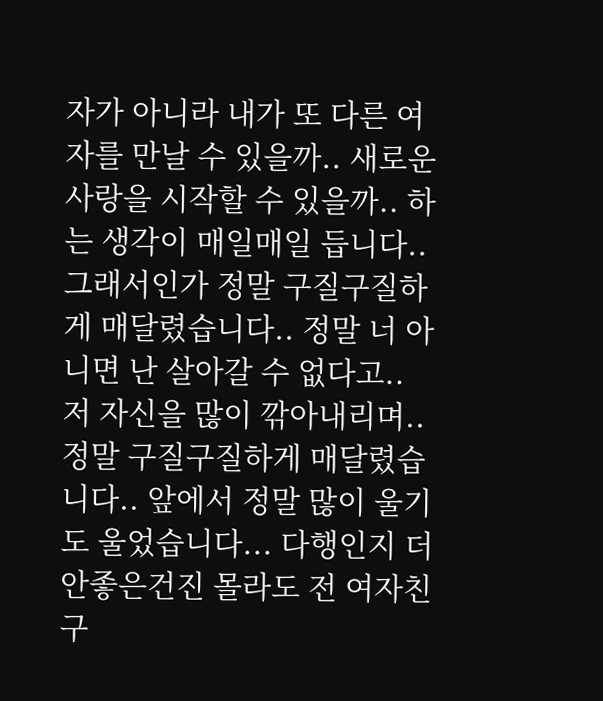자가 아니라 내가 또 다른 여자를 만날 수 있을까.. 새로운 사랑을 시작할 수 있을까.. 하는 생각이 매일매일 듭니다.. 그래서인가 정말 구질구질하게 매달렸습니다.. 정말 너 아니면 난 살아갈 수 없다고.. 저 자신을 많이 깎아내리며.. 정말 구질구질하게 매달렸습니다.. 앞에서 정말 많이 울기도 울었습니다... 다행인지 더 안좋은건진 몰라도 전 여자친구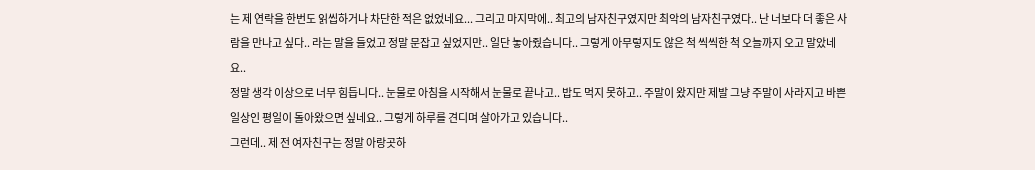는 제 연락을 한번도 읽씹하거나 차단한 적은 없었네요... 그리고 마지막에.. 최고의 남자친구였지만 최악의 남자친구였다.. 난 너보다 더 좋은 사람을 만나고 싶다.. 라는 말을 들었고 정말 문잡고 싶었지만.. 일단 놓아줬습니다.. 그렇게 아무렇지도 않은 척 씩씩한 척 오늘까지 오고 말았네요..
정말 생각 이상으로 너무 힘듭니다.. 눈물로 아침을 시작해서 눈물로 끝나고.. 밥도 먹지 못하고.. 주말이 왔지만 제발 그냥 주말이 사라지고 바쁜 일상인 평일이 돌아왔으면 싶네요.. 그렇게 하루를 견디며 살아가고 있습니다..
그런데.. 제 전 여자친구는 정말 아랑곳하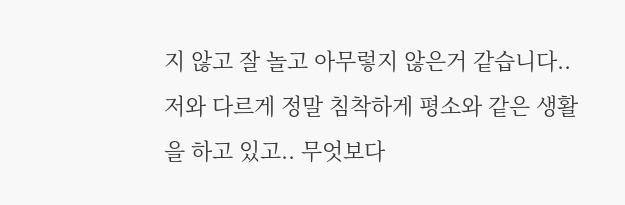지 않고 잘 놀고 아무렇지 않은거 같습니다.. 저와 다르게 정말 침착하게 평소와 같은 생활을 하고 있고.. 무엇보다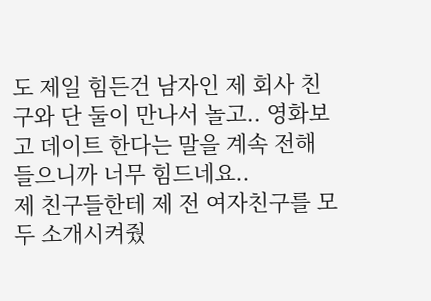도 제일 힘든건 남자인 제 회사 친구와 단 둘이 만나서 놀고.. 영화보고 데이트 한다는 말을 계속 전해 들으니까 너무 힘드네요..
제 친구들한테 제 전 여자친구를 모두 소개시켜줬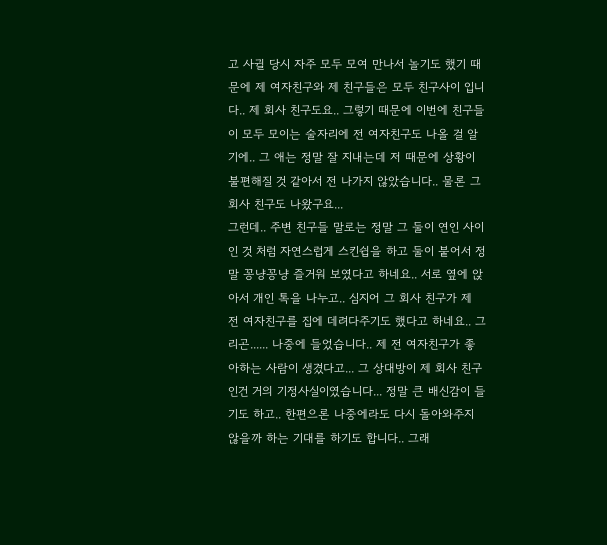고 사귈 당시 자주 모두 모여 만나서 놀기도 했기 때문에 제 여자친구와 제 친구들은 모두 친구사이 입니다.. 제 회사 친구도요.. 그렇기 때문에 이번에 친구들이 모두 모이는 술자리에 전 여자친구도 나올 걸 알기에.. 그 애는 정말 잘 지내는데 저 때문에 상황이 불편해질 것 같아서 전 나가지 않았습니다.. 물론 그 회사 친구도 나왔구요...
그런데.. 주변 친구들 말로는 정말 그 둘이 연인 사이인 것 처럼 자연스럽게 스킨쉽을 하고 둘이 붙어서 정말 꽁냥꽁냥 즐거워 보였다고 하네요.. 서로 옆에 앉아서 개인 톡을 나누고.. 심지어 그 회사 친구가 제 전 여자친구를 집에 데려다주기도 했다고 하네요.. 그리곤...... 나중에 들었습니다.. 제 전 여자친구가 좋아하는 사람이 생겼다고... 그 상대방이 제 회사 친구인건 거의 기정사실이였습니다... 정말 큰 배신감이 들기도 하고.. 한편으론 나중에라도 다시 돌아와주지 않을까 하는 기대를 하기도 합니다.. 그래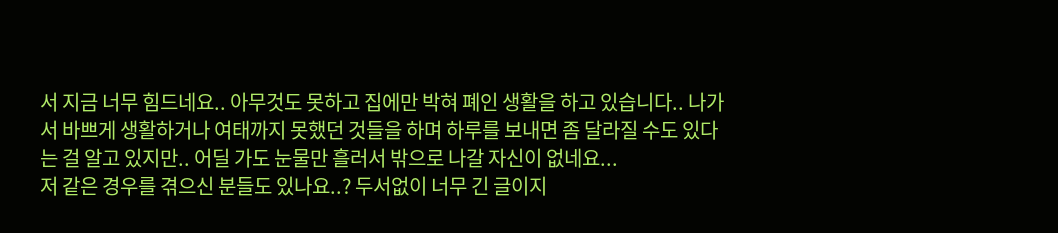서 지금 너무 힘드네요.. 아무것도 못하고 집에만 박혀 폐인 생활을 하고 있습니다.. 나가서 바쁘게 생활하거나 여태까지 못했던 것들을 하며 하루를 보내면 좀 달라질 수도 있다는 걸 알고 있지만.. 어딜 가도 눈물만 흘러서 밖으로 나갈 자신이 없네요...
저 같은 경우를 겪으신 분들도 있나요..? 두서없이 너무 긴 글이지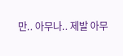만.. 아무나.. 제발 아무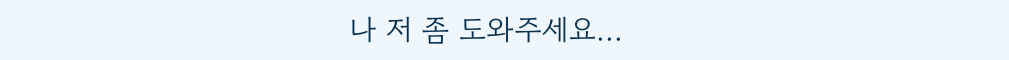나 저 좀 도와주세요...